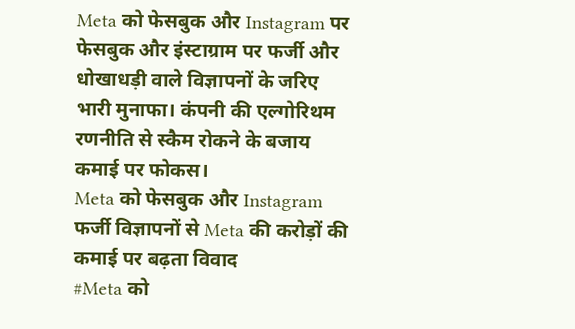Meta को फेसबुक और Instagram पर फेसबुक और इंस्टाग्राम पर फर्जी और धोखाधड़ी वाले विज्ञापनों के जरिए भारी मुनाफा। कंपनी की एल्गोरिथम रणनीति से स्कैम रोकने के बजाय कमाई पर फोकस।
Meta को फेसबुक और Instagram फर्जी विज्ञापनों से Meta की करोड़ों की कमाई पर बढ़ता विवाद
#Meta को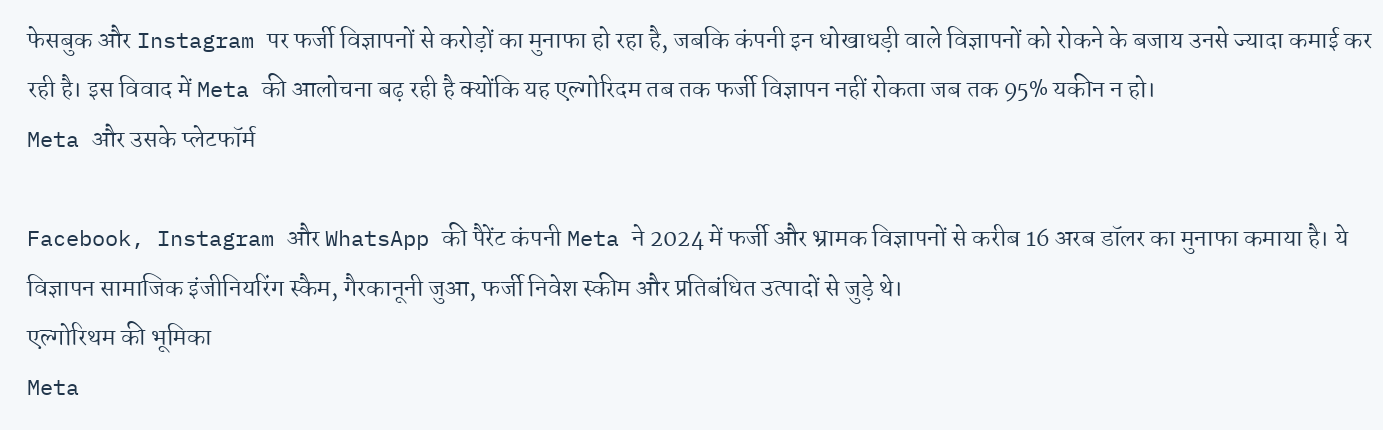फेसबुक और Instagram पर फर्जी विज्ञापनों से करोड़ों का मुनाफा हो रहा है, जबकि कंपनी इन धोखाधड़ी वाले विज्ञापनों को रोकने के बजाय उनसे ज्यादा कमाई कर रही है। इस विवाद में Meta की आलोचना बढ़ रही है क्योंकि यह एल्गोरिदम तब तक फर्जी विज्ञापन नहीं रोकता जब तक 95% यकीन न हो।
Meta और उसके प्लेटफॉर्म

Facebook, Instagram और WhatsApp की पैरेंट कंपनी Meta ने 2024 में फर्जी और भ्रामक विज्ञापनों से करीब 16 अरब डॉलर का मुनाफा कमाया है। ये विज्ञापन सामाजिक इंजीनियरिंग स्कैम, गैरकानूनी जुआ, फर्जी निवेश स्कीम और प्रतिबंधित उत्पादों से जुड़े थे।
एल्गोरिथम की भूमिका
Meta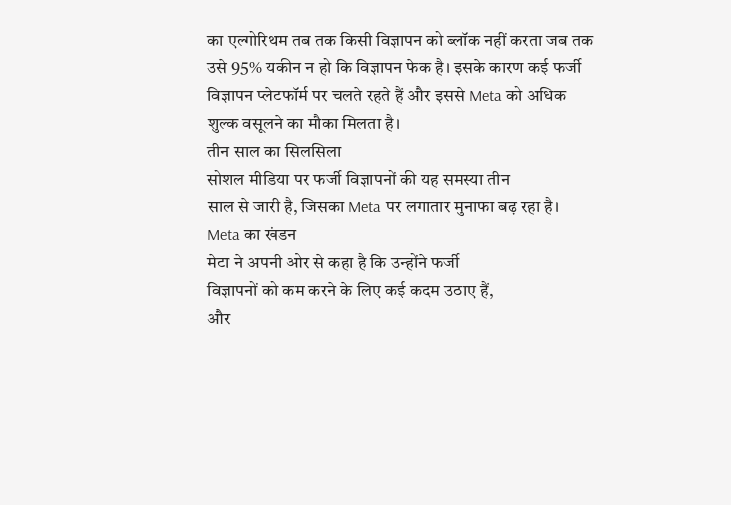का एल्गोरिथम तब तक किसी विज्ञापन को ब्लॉक नहीं करता जब तक उसे 95% यकीन न हो कि विज्ञापन फेक है। इसके कारण कई फर्जी विज्ञापन प्लेटफॉर्म पर चलते रहते हैं और इससे Meta को अधिक शुल्क वसूलने का मौका मिलता है।
तीन साल का सिलसिला
सोशल मीडिया पर फर्जी विज्ञापनों की यह समस्या तीन
साल से जारी है, जिसका Meta पर लगातार मुनाफा बढ़ रहा है।
Meta का खंडन
मेटा ने अपनी ओर से कहा है कि उन्होंने फर्जी
विज्ञापनों को कम करने के लिए कई कदम उठाए हैं,
और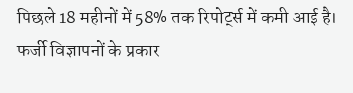पिछले 18 महीनों में 58% तक रिपोर्ट्स में कमी आई है।
फर्जी विज्ञापनों के प्रकार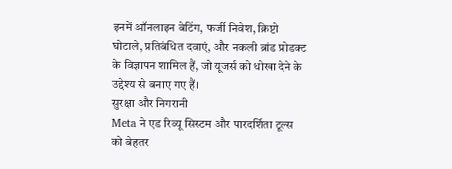इनमें ऑनलाइन बेटिंग, फर्जी निवेश, क्रिप्टो
घोटाले, प्रतिबंधित दवाएं, और नकली ब्रांड प्रोडक्ट
के विज्ञापन शामिल हैं, जो यूजर्स को धोखा देने के उद्देश्य से बनाए गए हैं।
सुरक्षा और निगरानी
Meta ने एड रिव्यू सिस्टम और पारदर्शिता टूल्स
को बेहतर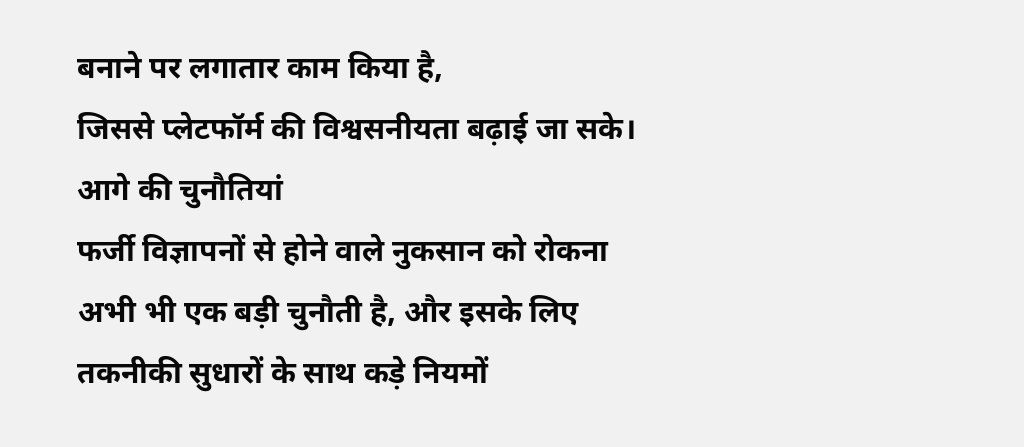बनाने पर लगातार काम किया है,
जिससे प्लेटफॉर्म की विश्वसनीयता बढ़ाई जा सके।
आगे की चुनौतियां
फर्जी विज्ञापनों से होने वाले नुकसान को रोकना
अभी भी एक बड़ी चुनौती है, और इसके लिए
तकनीकी सुधारों के साथ कड़े नियमों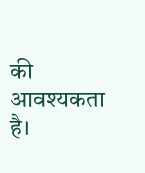की आवश्यकता है।